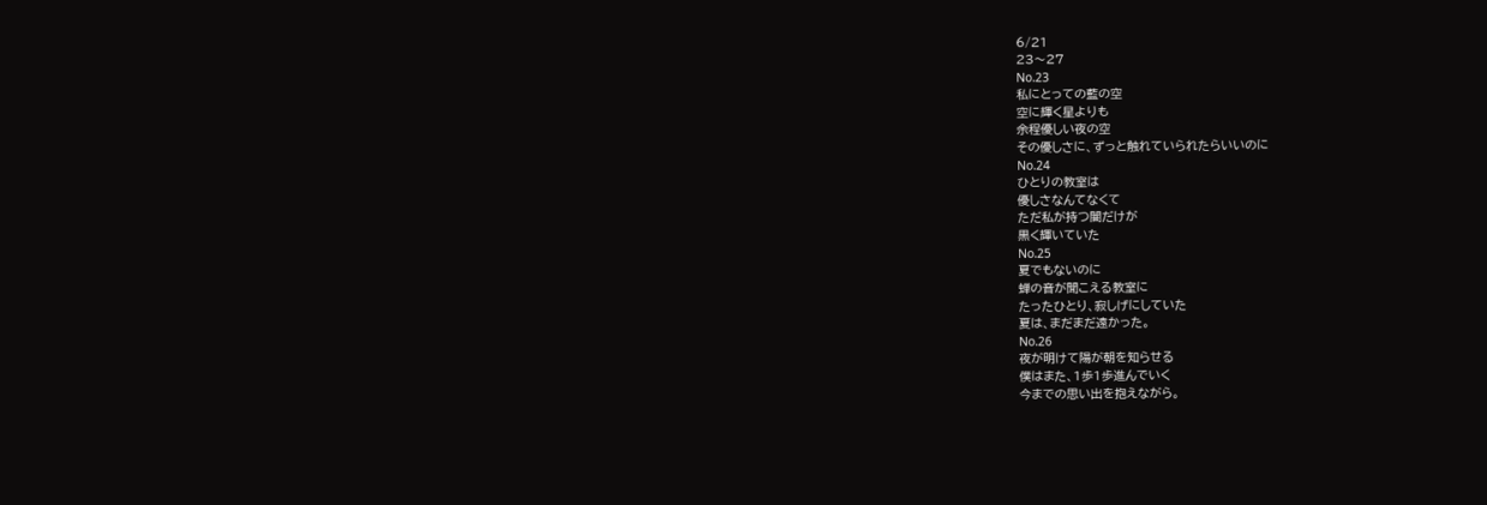6/21
23〜27
No.23
私にとっての藍の空
空に輝く星よりも
余程優しい夜の空
その優しさに、ずっと触れていられたらいいのに
No.24
ひとりの教室は
優しさなんてなくて
ただ私が持つ闇だけが
黒く輝いていた
No.25
夏でもないのに
蝉の音が聞こえる教室に
たったひとり、寂しげにしていた
夏は、まだまだ遠かった。
No.26
夜が明けて陽が朝を知らせる
僕はまた、1歩1歩進んでいく
今までの思い出を抱えながら。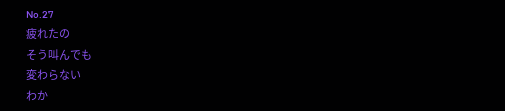No.27
疲れたの
そう叫んでも
変わらない
わか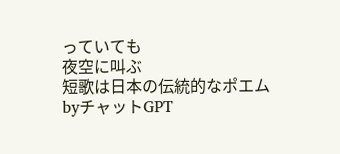っていても
夜空に叫ぶ
短歌は日本の伝統的なポエム byチャットGPT